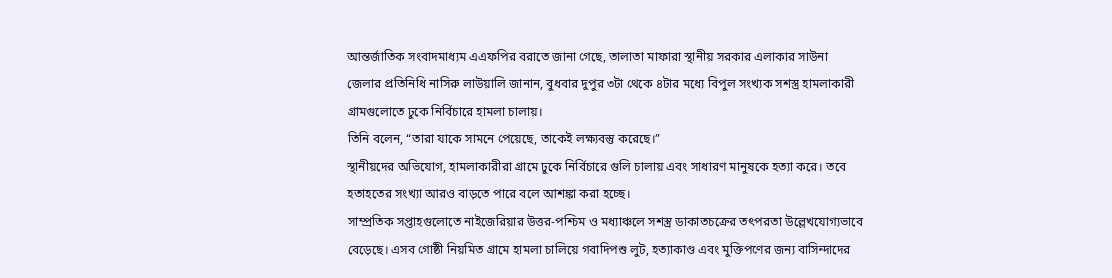আন্তর্জাতিক সংবাদমাধ্যম এএফপির বরাতে জানা গেছে, তালাতা মাফারা স্থানীয় সরকার এলাকার সাউনা জেলার প্রতিনিধি নাসিরু লাউয়ালি জানান, বুধবার দুপুর ৩টা থেকে ৪টার মধ্যে বিপুল সংখ্যক সশস্ত্র হামলাকারী গ্রামগুলোতে ঢুকে নির্বিচারে হামলা চালায়।
তিনি বলেন, “তারা যাকে সামনে পেয়েছে, তাকেই লক্ষ্যবস্তু করেছে।”
স্থানীয়দের অভিযোগ, হামলাকারীরা গ্রামে ঢুকে নির্বিচারে গুলি চালায় এবং সাধারণ মানুষকে হত্যা করে। তবে হতাহতের সংখ্যা আরও বাড়তে পারে বলে আশঙ্কা করা হচ্ছে।
সাম্প্রতিক সপ্তাহগুলোতে নাইজেরিয়ার উত্তর-পশ্চিম ও মধ্যাঞ্চলে সশস্ত্র ডাকাতচক্রের তৎপরতা উল্লেখযোগ্যভাবে বেড়েছে। এসব গোষ্ঠী নিয়মিত গ্রামে হামলা চালিয়ে গবাদিপশু লুট, হত্যাকাণ্ড এবং মুক্তিপণের জন্য বাসিন্দাদের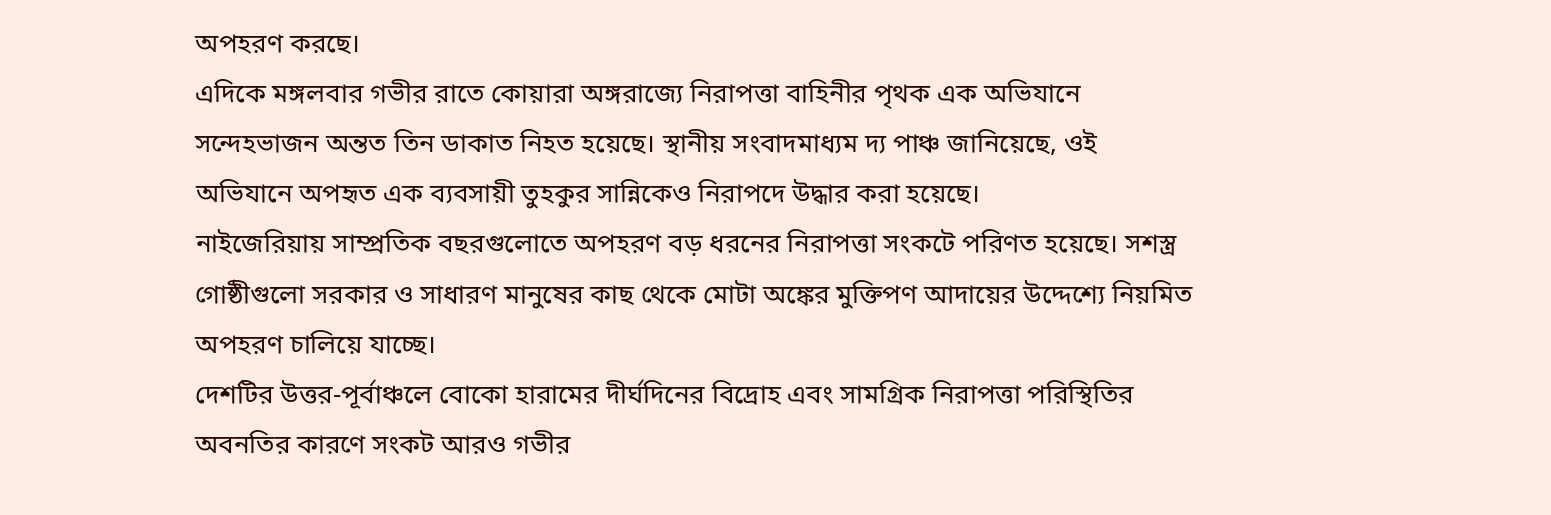অপহরণ করছে।
এদিকে মঙ্গলবার গভীর রাতে কোয়ারা অঙ্গরাজ্যে নিরাপত্তা বাহিনীর পৃথক এক অভিযানে সন্দেহভাজন অন্তত তিন ডাকাত নিহত হয়েছে। স্থানীয় সংবাদমাধ্যম দ্য পাঞ্চ জানিয়েছে, ওই অভিযানে অপহৃত এক ব্যবসায়ী তুহকুর সান্নিকেও নিরাপদে উদ্ধার করা হয়েছে।
নাইজেরিয়ায় সাম্প্রতিক বছরগুলোতে অপহরণ বড় ধরনের নিরাপত্তা সংকটে পরিণত হয়েছে। সশস্ত্র গোষ্ঠীগুলো সরকার ও সাধারণ মানুষের কাছ থেকে মোটা অঙ্কের মুক্তিপণ আদায়ের উদ্দেশ্যে নিয়মিত অপহরণ চালিয়ে যাচ্ছে।
দেশটির উত্তর-পূর্বাঞ্চলে বোকো হারামের দীর্ঘদিনের বিদ্রোহ এবং সামগ্রিক নিরাপত্তা পরিস্থিতির অবনতির কারণে সংকট আরও গভীর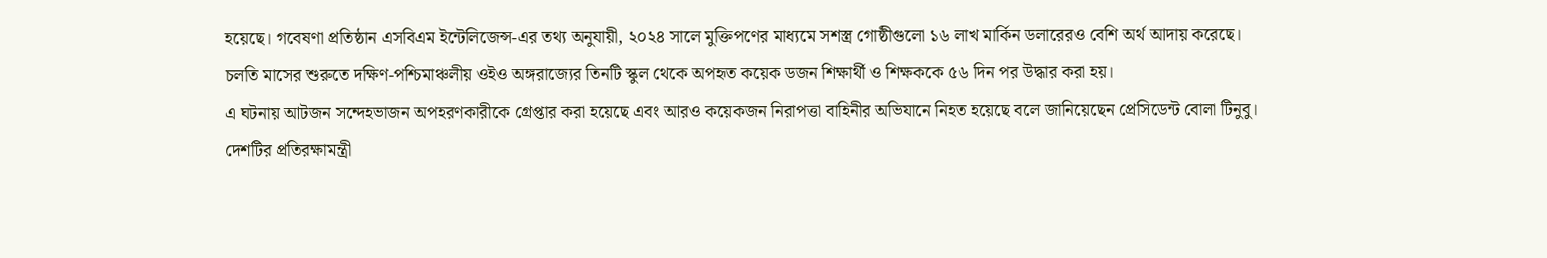হয়েছে। গবেষণা প্রতিষ্ঠান এসবিএম ইন্টেলিজেন্স-এর তথ্য অনুযায়ী, ২০২৪ সালে মুক্তিপণের মাধ্যমে সশস্ত্র গোষ্ঠীগুলো ১৬ লাখ মার্কিন ডলারেরও বেশি অর্থ আদায় করেছে।
চলতি মাসের শুরুতে দক্ষিণ-পশ্চিমাঞ্চলীয় ওইও অঙ্গরাজ্যের তিনটি স্কুল থেকে অপহৃত কয়েক ডজন শিক্ষার্থী ও শিক্ষককে ৫৬ দিন পর উদ্ধার করা হয়।
এ ঘটনায় আটজন সন্দেহভাজন অপহরণকারীকে গ্রেপ্তার করা হয়েছে এবং আরও কয়েকজন নিরাপত্তা বাহিনীর অভিযানে নিহত হয়েছে বলে জানিয়েছেন প্রেসিডেন্ট বোলা টিনুবু।
দেশটির প্রতিরক্ষামন্ত্রী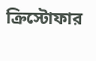ক্রিস্টোফার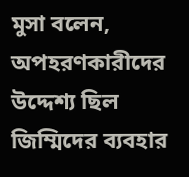মুসা বলেন, অপহরণকারীদের উদ্দেশ্য ছিল জিম্মিদের ব্যবহার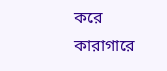করে কারাগারে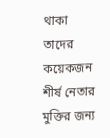থাকা তাদের কয়েকজন শীর্ষ নেতার মুক্তির জন্য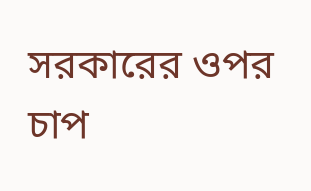সরকারের ওপর চাপ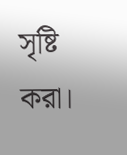সৃষ্টি করা।